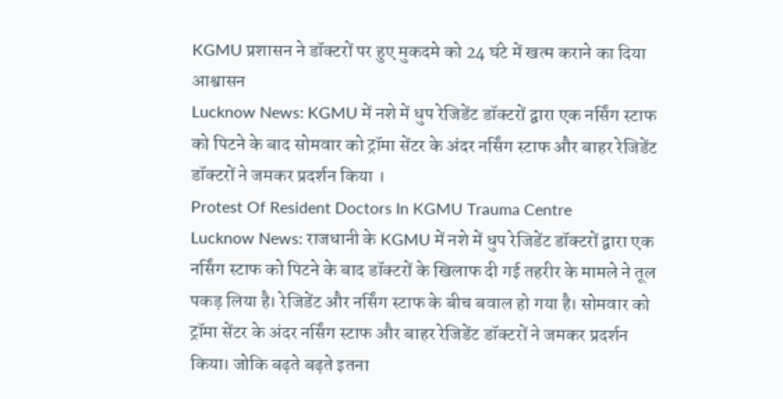KGMU प्रशासन ने डॉक्टरों पर हुए मुकदमे को 24 घंटे में खत्म कराने का दिया आश्वासन
Lucknow News: KGMU में नशे में धुप रेजिडेंट डॉक्टरों द्वारा एक नर्सिंग स्टाफ को पिटने के बाद सोमवार को ट्रॉमा सेंटर के अंदर नर्सिंग स्टाफ और बाहर रेजिडेंट डॉक्टरों ने जमकर प्रदर्शन किया ।
Protest Of Resident Doctors In KGMU Trauma Centre
Lucknow News: राजधानी के KGMU में नशे में धुप रेजिडेंट डॉक्टरों द्वारा एक नर्सिंग स्टाफ को पिटने के बाद डॉक्टरों के खिलाफ दी गई तहरीर के मामले ने तूल पकड़ लिया है। रेजिडेंट और नर्सिंग स्टाफ के बीच बवाल हो गया है। सोमवार को ट्रॉमा सेंटर के अंदर नर्सिंग स्टाफ और बाहर रेजिडेंट डॉक्टरों ने जमकर प्रदर्शन किया। जोकि बढ़ते बढ़ते इतना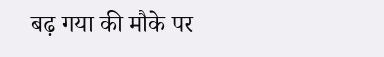बढ़ गया की मौके पर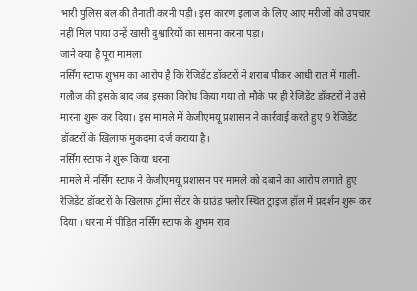भारी पुलिस बल की तैनाती करनी पड़ी। इस कारण इलाज के लिए आए मरीजों को उपचार नहीं मिल पाया उन्हें खासी दुश्वारियों का सामना करना पड़ा।
जाने क्या है पूरा मामला
नर्सिंग स्टाफ शुभम का आरोप है कि रेजिडेंट डॉक्टरों ने शराब पीकर आधी रात में गाली-गलौज की इसके बाद जब इसका विरोध किया गया तो मौके पर ही रेजिडेंट डॉक्टरों ने उसे मारना शुरू कर दिया। इस मामले में केजीएमयू प्रशासन ने कार्रवाई करते हुए 9 रेजिडेंट डॉक्टरों के खिलाफ मुकदमा दर्ज कराया है।
नर्सिंग स्टाफ ने शुरू किया धरना
मामले में नर्सिंग स्टाफ ने केजीएमयू प्रशासन पर मामले को दबाने का आरोप लगाते हुए रेजिडेंट डॉक्टरों के खिलाफ ट्रॉमा सेंटर के ग्राउंड फ्लोर स्थित ट्राइज हॉल में प्रदर्शन शुरू कर दिया । धरना में पीड़ित नर्सिंग स्टाफ के शुभम राव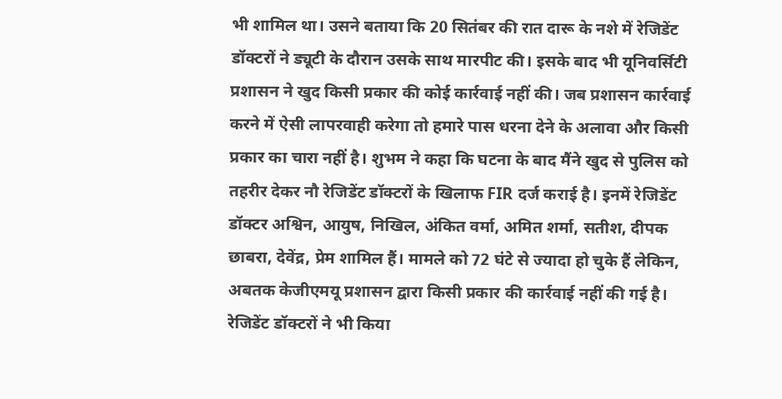भी शामिल था। उसने बताया कि 20 सितंबर की रात दारू के नशे में रेजिडेंट डॉक्टरों ने ड्यूटी के दौरान उसके साथ मारपीट की। इसके बाद भी यूनिवर्सिटी प्रशासन ने खुद किसी प्रकार की कोई कार्रवाई नहीं की। जब प्रशासन कार्रवाई करने में ऐसी लापरवाही करेगा तो हमारे पास धरना देने के अलावा और किसी प्रकार का चारा नहीं है। शुभम ने कहा कि घटना के बाद मैंने खुद से पुलिस को तहरीर देकर नौ रेजिडेंट डॉक्टरों के खिलाफ FIR दर्ज कराई है। इनमें रेजिडेंट डॉक्टर अश्विन, आयुष, निखिल, अंकित वर्मा, अमित शर्मा, सतीश, दीपक छाबरा, देवेंद्र, प्रेम शामिल हैं। मामले को 72 घंटे से ज्यादा हो चुके हैं लेकिन, अबतक केजीएमयू प्रशासन द्वारा किसी प्रकार की कार्रवाई नहीं की गई है।
रेजिडेंट डॉक्टरों ने भी किया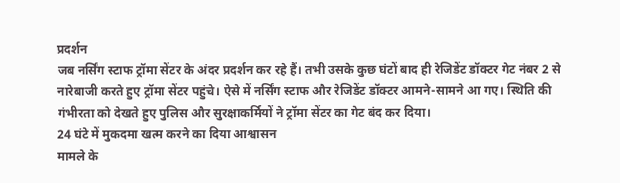प्रदर्शन
जब नर्सिंग स्टाफ ट्रॉमा सेंटर के अंदर प्रदर्शन कर रहे हैं। तभी उसके कुछ घंटों बाद ही रेजिडेंट डॉक्टर गेट नंबर 2 से नारेबाजी करते हुए ट्रॉमा सेंटर पहुंचे। ऐसे में नर्सिंग स्टाफ और रेजिडेंट डॉक्टर आमने-सामने आ गए। स्थिति की गंभीरता को देखते हुए पुलिस और सुरक्षाकर्मियों ने ट्रॉमा सेंटर का गेट बंद कर दिया।
24 घंटे में मुकदमा खत्म करने का दिया आश्वासन
मामले के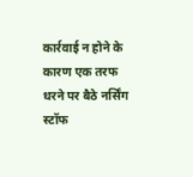कार्रवाई न होने के कारण एक तरफ धरने पर बैठे नर्सिंग स्टॉफ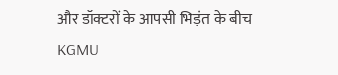और डॉक्टरों के आपसी भिड़ंत के बीच KGMU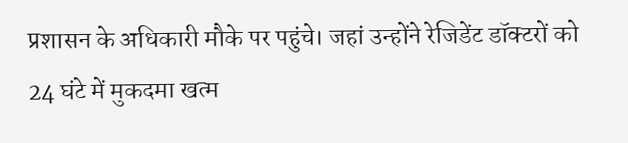प्रशासन के अधिकारी मौके पर पहुंचे। जहां उन्होंने रेजिडेंट डॉक्टरों को 24 घंटे में मुकदमा खत्म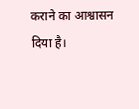कराने का आश्वासन दिया है।